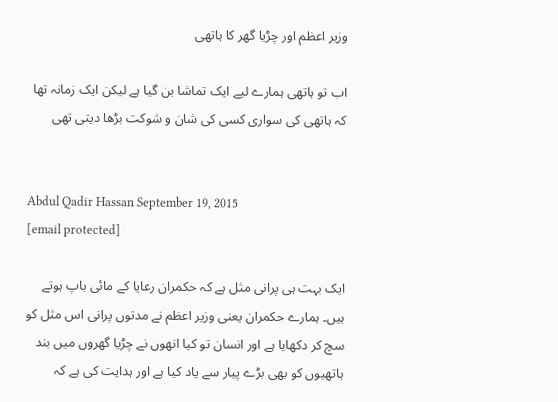وزیر اعظم اور چڑیا گھر کا ہاتھی

اب تو ہاتھی ہمارے لیے ایک تماشا بن گیا ہے لیکن ایک زمانہ تھا کہ ہاتھی کی سواری کسی کی شان و شوکت بڑھا دیتی تھی


Abdul Qadir Hassan September 19, 2015
[email protected]

ایک بہت ہی پرانی مثل ہے کہ حکمران رعایا کے مائی باپ ہوتے ہیں۔ ہمارے حکمران یعنی وزیر اعظم نے مدتوں پرانی اس مثل کو سچ کر دکھایا ہے اور انسان تو کیا انھوں نے چڑیا گھروں میں بند ہاتھیوں کو بھی بڑے پیار سے یاد کیا ہے اور ہدایت کی ہے کہ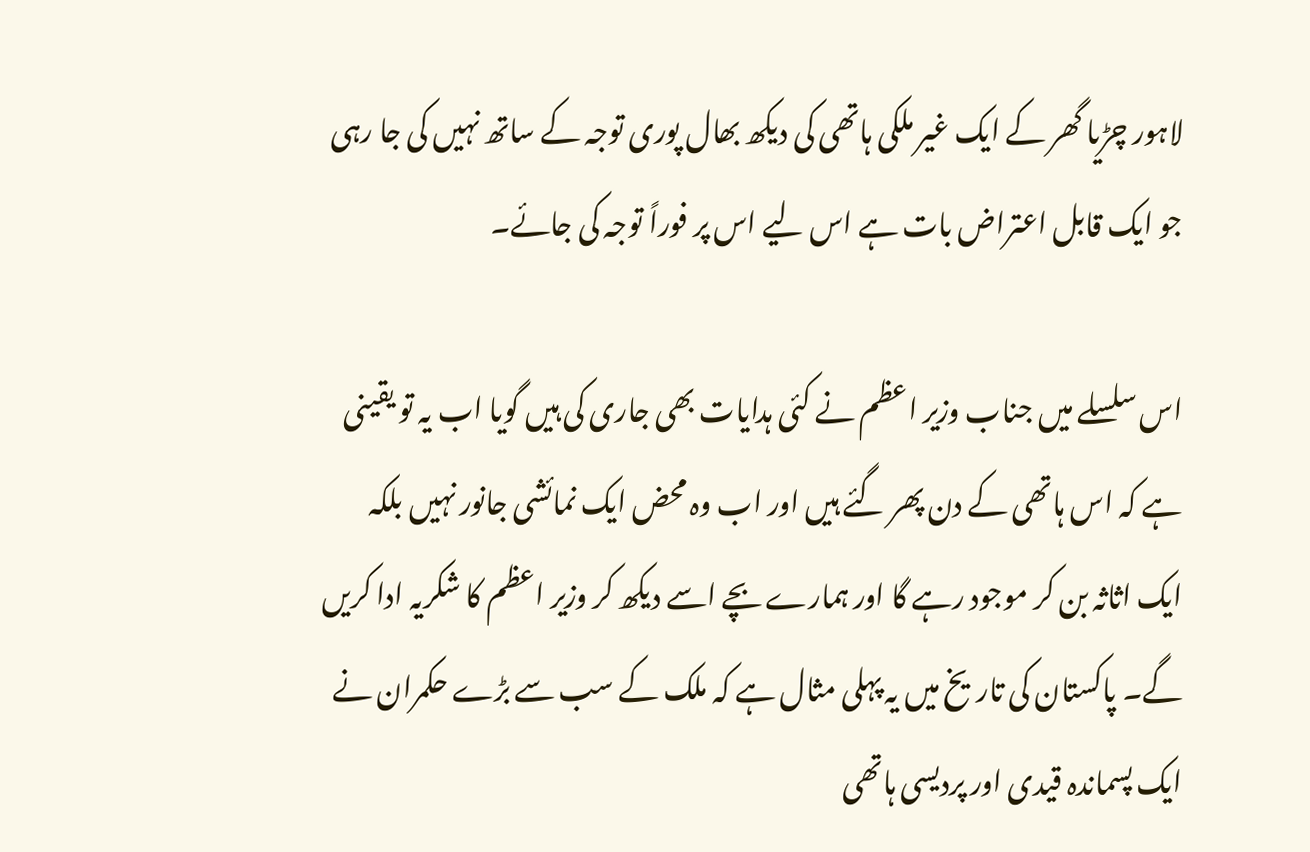لاہور چڑیا گھر کے ایک غیر ملکی ہاتھی کی دیکھ بھال پوری توجہ کے ساتھ نہیں کی جا رہی جو ایک قابل اعتراض بات ہے اس لیے اس پر فوراً توجہ کی جائے۔

اس سلسلے میں جناب وزیر اعظم نے کئی ہدایات بھی جاری کی ہیں گویا اب یہ تو یقینی ہے کہ اس ہاتھی کے دن پھر گئے ہیں اور اب وہ محض ایک نمائشی جانور نہیں بلکہ ایک اثاثہ بن کر موجود رہے گا اور ہمارے بچے اسے دیکھ کر وزیر اعظم کا شکریہ ادا کریں گے۔ پاکستان کی تاریخ میں یہ پہلی مثال ہے کہ ملک کے سب سے بڑے حکمران نے ایک پسماندہ قیدی اور پردیسی ہاتھی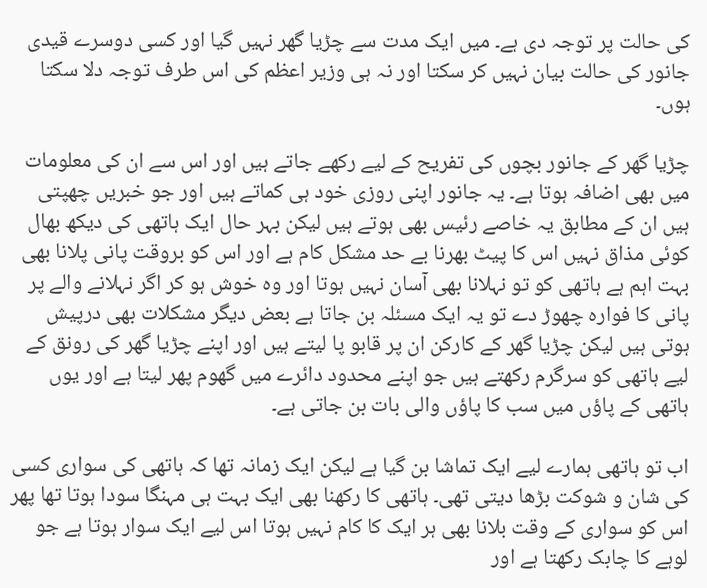کی حالت پر توجہ دی ہے۔ میں ایک مدت سے چڑیا گھر نہیں گیا اور کسی دوسرے قیدی جانور کی حالت بیان نہیں کر سکتا اور نہ ہی وزیر اعظم کی اس طرف توجہ دلا سکتا ہوں۔

چڑیا گھر کے جانور بچوں کی تفریح کے لیے رکھے جاتے ہیں اور اس سے ان کی معلومات میں بھی اضافہ ہوتا ہے۔ یہ جانور اپنی روزی خود ہی کماتے ہیں اور جو خبریں چھپتی ہیں ان کے مطابق یہ خاصے رئیس بھی ہوتے ہیں لیکن بہر حال ایک ہاتھی کی دیکھ بھال کوئی مذاق نہیں اس کا پیٹ بھرنا بے حد مشکل کام ہے اور اس کو بروقت پانی پلانا بھی بہت اہم ہے ہاتھی کو تو نہلانا بھی آسان نہیں ہوتا اور وہ خوش ہو کر اگر نہلانے والے پر پانی کا فوارہ چھوڑ دے تو یہ ایک مسئلہ بن جاتا ہے بعض دیگر مشکلات بھی درپیش ہوتی ہیں لیکن چڑیا گھر کے کارکن ان پر قابو پا لیتے ہیں اور اپنے چڑیا گھر کی رونق کے لیے ہاتھی کو سرگرم رکھتے ہیں جو اپنے محدود دائرے میں گھوم پھر لیتا ہے اور یوں ہاتھی کے پاؤں میں سب کا پاؤں والی بات بن جاتی ہے۔

اب تو ہاتھی ہمارے لیے ایک تماشا بن گیا ہے لیکن ایک زمانہ تھا کہ ہاتھی کی سواری کسی کی شان و شوکت بڑھا دیتی تھی۔ ہاتھی کا رکھنا بھی ایک بہت ہی مہنگا سودا ہوتا تھا پھر اس کو سواری کے وقت بلانا بھی ہر ایک کا کام نہیں ہوتا اس لیے ایک سوار ہوتا ہے جو لوہے کا چابک رکھتا ہے اور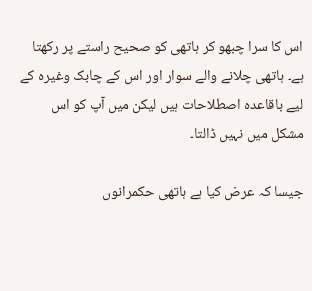اس کا سرا چبھو کر ہاتھی کو صحیح راستے پر رکھتا ہے۔ ہاتھی چلانے والے سوار اور اس کے چابک وغیرہ کے لیے باقاعدہ اصطلاحات ہیں لیکن میں آپ کو اس مشکل میں نہیں ڈالتا۔

جیسا کہ عرض کیا ہے ہاتھی حکمرانوں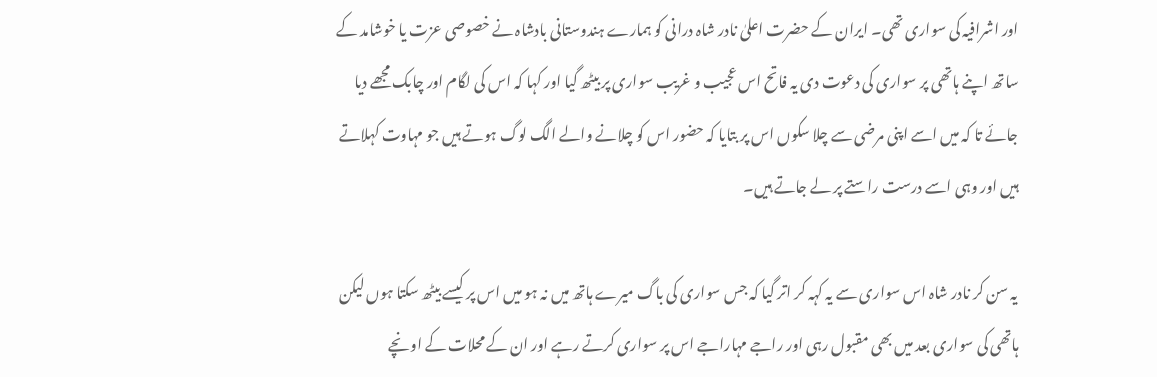اور اشرافیہ کی سواری تھی۔ ایران کے حضرت اعلیٰ نادر شاہ درانی کو ہمارے ہندوستانی بادشاہ نے خصوصی عزت یا خوشامد کے ساتھ اپنے ہاتھی پر سواری کی دعوت دی یہ فاتح اس عجیب و غریب سواری پر بیٹھ گیا اور کہا کہ اس کی لگام اور چابک مجھے دیا جائے تا کہ میں اسے اپنی مرضی سے چلا سکوں اس پر بتایا کہ حضور اس کو چلانے والے الگ لوگ ہوتے ہیں جو مہاوت کہلاتے ہیں اور وہی اسے درست راستے پر لے جاتے ہیں۔

یہ سن کر نادر شاہ اس سواری سے یہ کہہ کر اتر گیا کہ جس سواری کی باگ میرے ہاتھ میں نہ ہو میں اس پر کیسے بیٹھ سکتا ہوں لیکن ہاتھی کی سواری بعد میں بھی مقبول رہی اور راجے مہاراجے اس پر سواری کرتے رہے اور ان کے محلات کے اونچے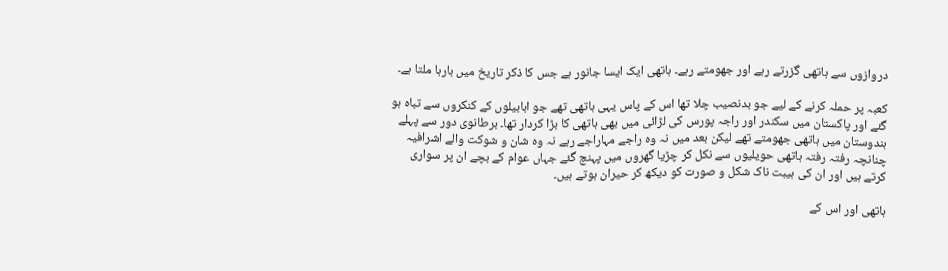دروازوں سے ہاتھی گزرتے رہے اور جھومتے رہے۔ ہاتھی ایک ایسا جانور ہے جس کا ذکر تاریخ میں بارہا ملتا ہے۔

کعبہ پر حملہ کرنے کے لیے جو بدنصیب چلا تھا اس کے پاس یہی ہاتھی تھے جو ابابیلوں کے کنکروں سے تباہ ہو گئے اور پاکستان میں سکندر اور راجہ پورس کی لڑائی میں بھی ہاتھی کا بڑا کردار تھا۔ برطانوی دور سے پہلے ہندوستان میں ہاتھی جھومتے تھے لیکن بعد میں نہ وہ راجے مہاراجے رہے نہ وہ شان و شوکت والے اشرافیہ چنانچہ رفتہ رفتہ ہاتھی حویلیوں سے نکل کر چڑیا گھروں میں پہنچ گئے جہاں عوام کے بچے ان پر سواری کرتے ہیں اور ان کی ہیبت ناک شکل و صورت کو دیکھ کر حیران ہوتے ہیں۔

ہاتھی اور اس کے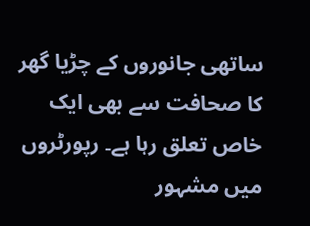ساتھی جانوروں کے چڑیا گھر کا صحافت سے بھی ایک خاص تعلق رہا ہے۔ رپورٹروں میں مشہور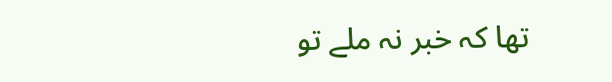تھا کہ خبر نہ ملے تو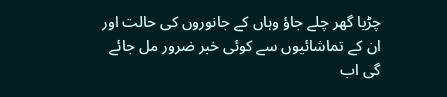چڑیا گھر چلے جاؤ وہاں کے جانوروں کی حالت اور ان کے تماشائیوں سے کوئی خبر ضرور مل جائے گی اب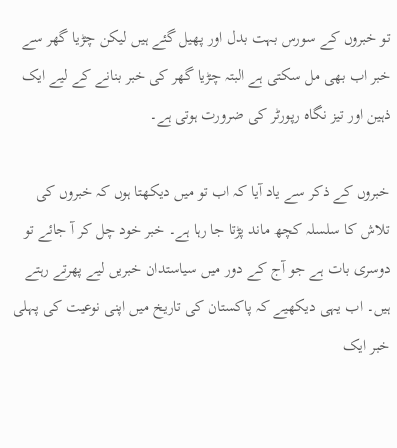تو خبروں کے سورس بہت بدل اور پھیل گئے ہیں لیکن چڑیا گھر سے خبر اب بھی مل سکتی ہے البتہ چڑیا گھر کی خبر بنانے کے لیے ایک ذہین اور تیز نگاہ رپورٹر کی ضرورت ہوتی ہے۔

خبروں کے ذکر سے یاد آیا کہ اب تو میں دیکھتا ہوں کہ خبروں کی تلاش کا سلسلہ کچھ ماند پڑتا جا رہا ہے۔ خبر خود چل کر آ جائے تو دوسری بات ہے جو آج کے دور میں سیاستدان خبریں لیے پھرتے رہتے ہیں۔ اب یہی دیکھیے کہ پاکستان کی تاریخ میں اپنی نوعیت کی پہلی خبر ایک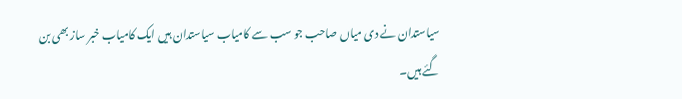سیاستدان نے دی میاں صاحب جو سب سے کامیاب سیاستدان ہیں ایک کامیاب خبر ساز بھی بن گئے ہیں۔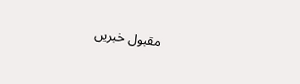مقبول خبریں